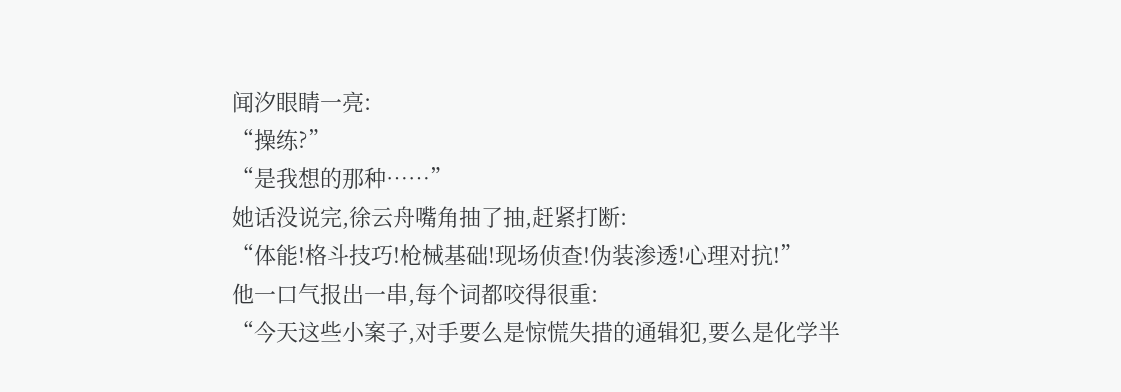闻汐眼睛一亮:
“操练?”
“是我想的那种……”
她话没说完,徐云舟嘴角抽了抽,赶紧打断:
“体能!格斗技巧!枪械基础!现场侦查!伪装渗透!心理对抗!”
他一口气报出一串,每个词都咬得很重:
“今天这些小案子,对手要么是惊慌失措的通辑犯,要么是化学半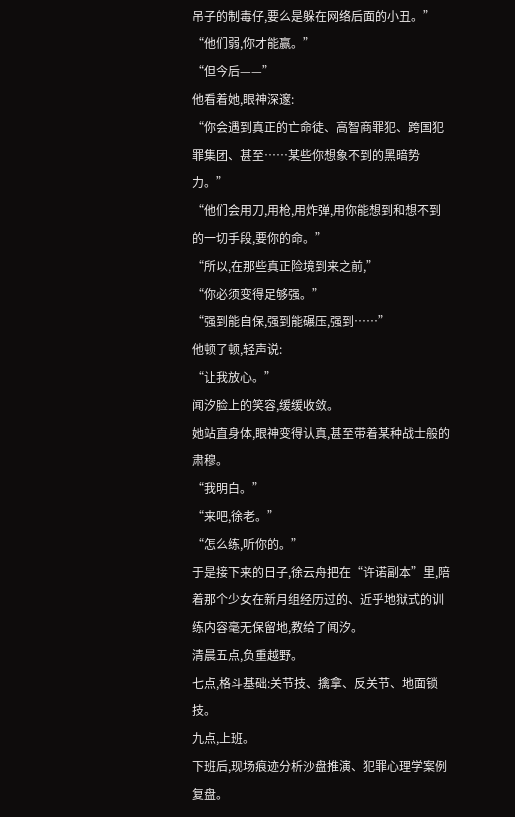吊子的制毒仔,要么是躲在网络后面的小丑。”
“他们弱,你才能赢。”
“但今后——”
他看着她,眼神深邃:
“你会遇到真正的亡命徒、高智商罪犯、跨国犯罪集团、甚至……某些你想象不到的黑暗势力。”
“他们会用刀,用枪,用炸弹,用你能想到和想不到的一切手段,要你的命。”
“所以,在那些真正险境到来之前,”
“你必须变得足够强。”
“强到能自保,强到能碾压,强到……”
他顿了顿,轻声说:
“让我放心。”
闻汐脸上的笑容,缓缓收敛。
她站直身体,眼神变得认真,甚至带着某种战士般的肃穆。
“我明白。”
“来吧,徐老。”
“怎么练,听你的。”
于是接下来的日子,徐云舟把在“许诺副本”里,陪着那个少女在新月组经历过的、近乎地狱式的训练内容毫无保留地,教给了闻汐。
清晨五点,负重越野。
七点,格斗基础:关节技、擒拿、反关节、地面锁技。
九点,上班。
下班后,现场痕迹分析沙盘推演、犯罪心理学案例复盘。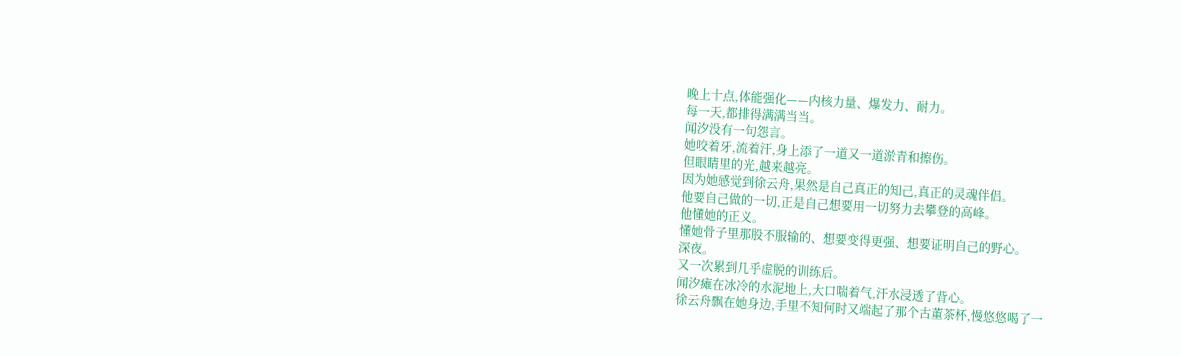晚上十点,体能强化——内核力量、爆发力、耐力。
每一天,都排得满满当当。
闻汐没有一句怨言。
她咬着牙,流着汗,身上添了一道又一道淤青和擦伤。
但眼睛里的光,越来越亮。
因为她感觉到徐云舟,果然是自己真正的知己,真正的灵魂伴侣。
他要自己做的一切,正是自己想要用一切努力去攀登的高峰。
他懂她的正义。
懂她骨子里那股不服输的、想要变得更强、想要证明自己的野心。
深夜。
又一次累到几乎虚脱的训练后。
闻汐瘫在冰冷的水泥地上,大口喘着气,汗水浸透了背心。
徐云舟飘在她身边,手里不知何时又端起了那个古董茶杯,慢悠悠喝了一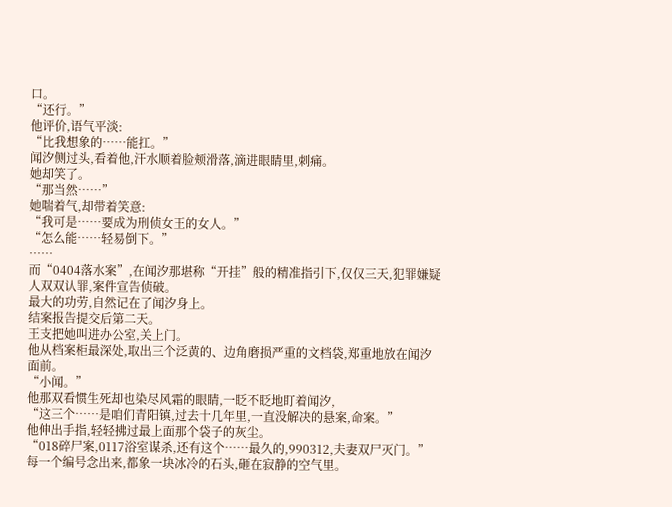口。
“还行。”
他评价,语气平淡:
“比我想象的……能扛。”
闻汐侧过头,看着他,汗水顺着脸颊滑落,滴进眼睛里,刺痛。
她却笑了。
“那当然……”
她喘着气,却带着笑意:
“我可是……要成为刑侦女王的女人。”
“怎么能……轻易倒下。”
……
而“0404落水案”,在闻汐那堪称“开挂”般的精准指引下,仅仅三天,犯罪嫌疑人双双认罪,案件宣告侦破。
最大的功劳,自然记在了闻汐身上。
结案报告提交后第二天。
王支把她叫进办公室,关上门。
他从档案柜最深处,取出三个泛黄的、边角磨损严重的文档袋,郑重地放在闻汐面前。
“小闻。”
他那双看惯生死却也染尽风霜的眼睛,一眨不眨地盯着闻汐,
“这三个……是咱们青阳镇,过去十几年里,一直没解决的悬案,命案。”
他伸出手指,轻轻拂过最上面那个袋子的灰尘。
“018碎尸案,0117浴室谋杀,还有这个……最久的,990312,夫妻双尸灭门。”
每一个编号念出来,都象一块冰冷的石头,砸在寂静的空气里。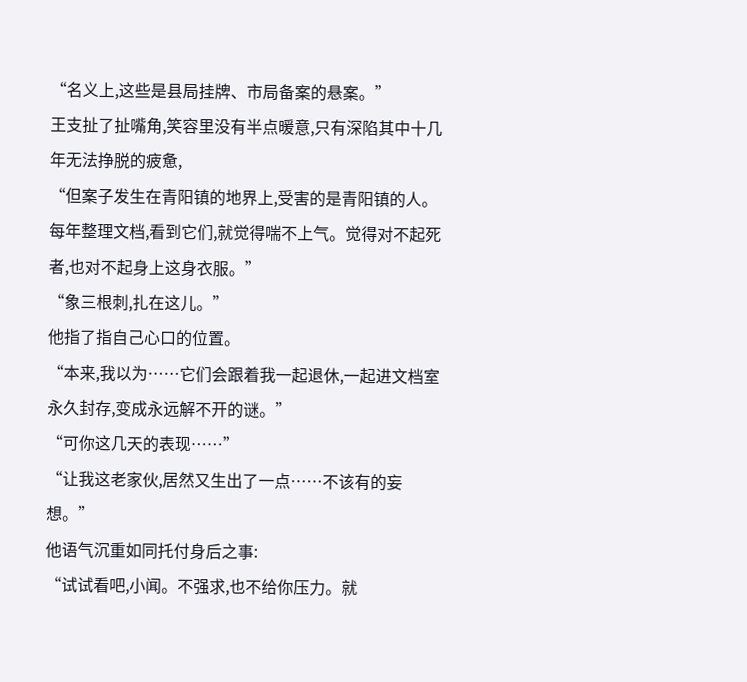“名义上,这些是县局挂牌、市局备案的悬案。”
王支扯了扯嘴角,笑容里没有半点暖意,只有深陷其中十几年无法挣脱的疲惫,
“但案子发生在青阳镇的地界上,受害的是青阳镇的人。每年整理文档,看到它们,就觉得喘不上气。觉得对不起死者,也对不起身上这身衣服。”
“象三根刺,扎在这儿。”
他指了指自己心口的位置。
“本来,我以为……它们会跟着我一起退休,一起进文档室永久封存,变成永远解不开的谜。”
“可你这几天的表现……”
“让我这老家伙,居然又生出了一点……不该有的妄想。”
他语气沉重如同托付身后之事:
“试试看吧,小闻。不强求,也不给你压力。就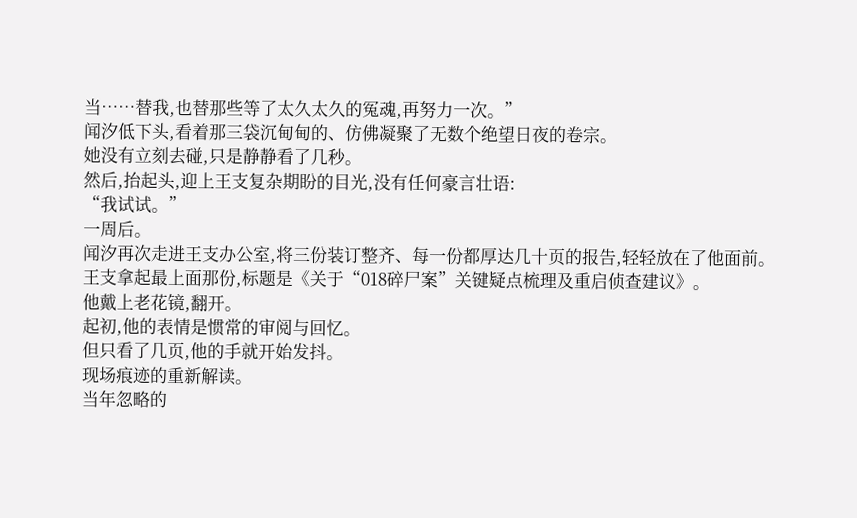当……替我,也替那些等了太久太久的冤魂,再努力一次。”
闻汐低下头,看着那三袋沉甸甸的、仿佛凝聚了无数个绝望日夜的卷宗。
她没有立刻去碰,只是静静看了几秒。
然后,抬起头,迎上王支复杂期盼的目光,没有任何豪言壮语:
“我试试。”
一周后。
闻汐再次走进王支办公室,将三份装订整齐、每一份都厚达几十页的报告,轻轻放在了他面前。
王支拿起最上面那份,标题是《关于“018碎尸案”关键疑点梳理及重启侦查建议》。
他戴上老花镜,翻开。
起初,他的表情是惯常的审阅与回忆。
但只看了几页,他的手就开始发抖。
现场痕迹的重新解读。
当年忽略的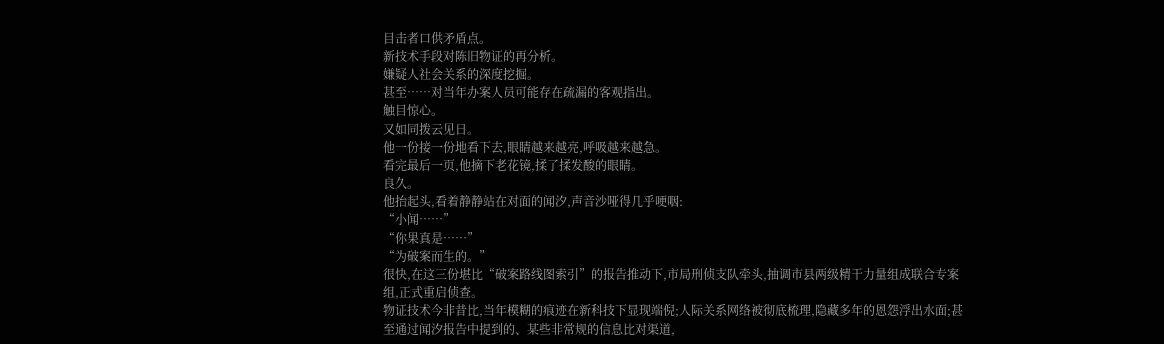目击者口供矛盾点。
新技术手段对陈旧物证的再分析。
嫌疑人社会关系的深度挖掘。
甚至……对当年办案人员可能存在疏漏的客观指出。
触目惊心。
又如同拨云见日。
他一份接一份地看下去,眼睛越来越亮,呼吸越来越急。
看完最后一页,他摘下老花镜,揉了揉发酸的眼睛。
良久。
他抬起头,看着静静站在对面的闻汐,声音沙哑得几乎哽咽:
“小闻……”
“你果真是……”
“为破案而生的。”
很快,在这三份堪比“破案路线图索引”的报告推动下,市局刑侦支队牵头,抽调市县两级精干力量组成联合专案组,正式重启侦查。
物证技术今非昔比,当年模糊的痕迹在新科技下显现端倪;人际关系网络被彻底梳理,隐藏多年的恩怨浮出水面;甚至通过闻汐报告中提到的、某些非常规的信息比对渠道,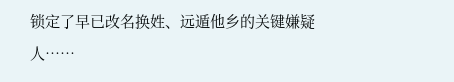锁定了早已改名换姓、远遁他乡的关键嫌疑人……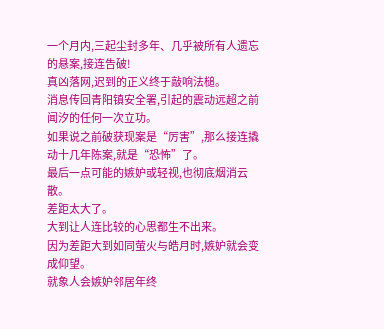一个月内,三起尘封多年、几乎被所有人遗忘的悬案,接连告破!
真凶落网,迟到的正义终于敲响法槌。
消息传回青阳镇安全署,引起的震动远超之前闻汐的任何一次立功。
如果说之前破获现案是“厉害”,那么接连撬动十几年陈案,就是“恐怖”了。
最后一点可能的嫉妒或轻视,也彻底烟消云散。
差距太大了。
大到让人连比较的心思都生不出来。
因为差距大到如同萤火与皓月时,嫉妒就会变成仰望。
就象人会嫉妒邻居年终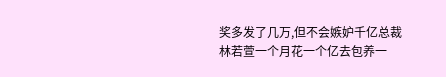奖多发了几万,但不会嫉妒千亿总裁林若萱一个月花一个亿去包养一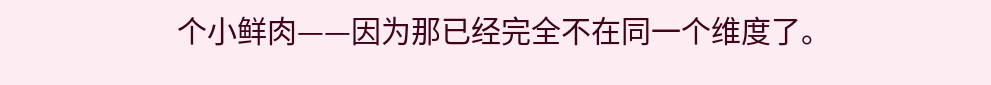个小鲜肉——因为那已经完全不在同一个维度了。